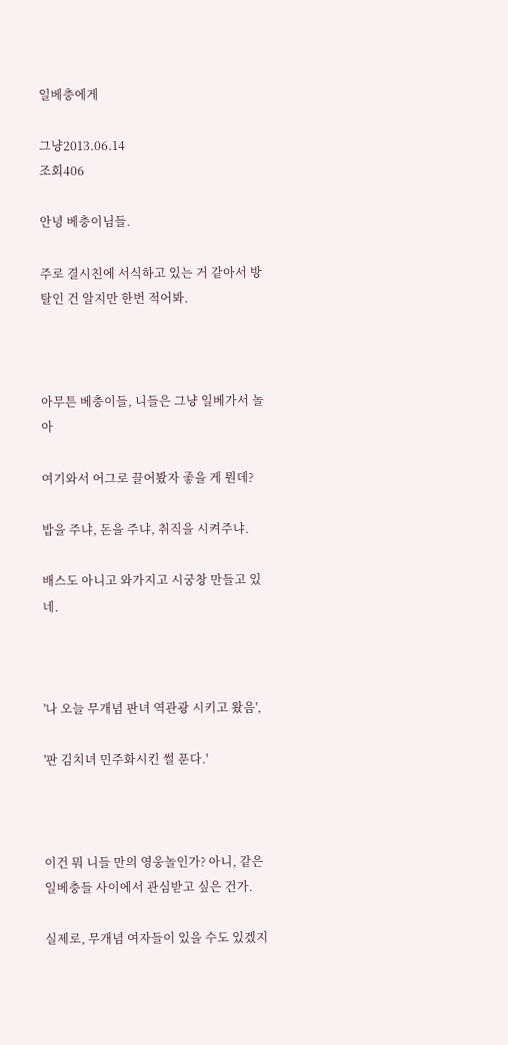일베충에게

그냥2013.06.14
조회406

안녕 베충이님들.

주로 결시친에 서식하고 있는 거 같아서 방탈인 건 알지만 한번 적어봐.



아무튼 베충이들, 니들은 그냥 일베가서 놀아

여기와서 어그로 끌어봤자 좋을 게 뭔데?

밥을 주냐, 돈을 주냐, 취직을 시켜주냐.

배스도 아니고 와가지고 시궁창 만들고 있네.



'나 오늘 무개념 판녀 역관광 시키고 왔음',

'판 김치녀 민주화시킨 썰 푼다.'



이건 뭐 니들 만의 영웅놀인가? 아니, 같은 일베충들 사이에서 관심받고 싶은 건가.

실제로, 무개념 여자들이 있을 수도 있겠지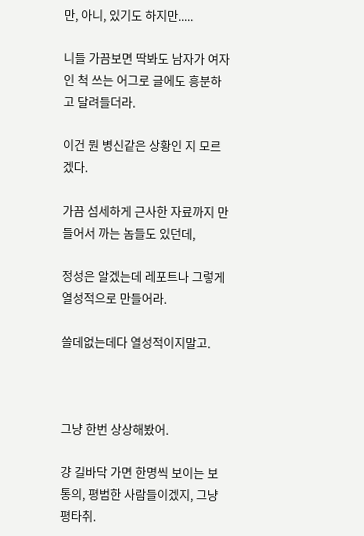만, 아니, 있기도 하지만.....

니들 가끔보면 딱봐도 남자가 여자인 척 쓰는 어그로 글에도 흥분하고 달려들더라.

이건 뭔 병신같은 상황인 지 모르겠다.

가끔 섬세하게 근사한 자료까지 만들어서 까는 놈들도 있던데,

정성은 알겠는데 레포트나 그렇게 열성적으로 만들어라.

쓸데없는데다 열성적이지말고.



그냥 한번 상상해봤어.

걍 길바닥 가면 한명씩 보이는 보통의, 평범한 사람들이겠지, 그냥 평타취.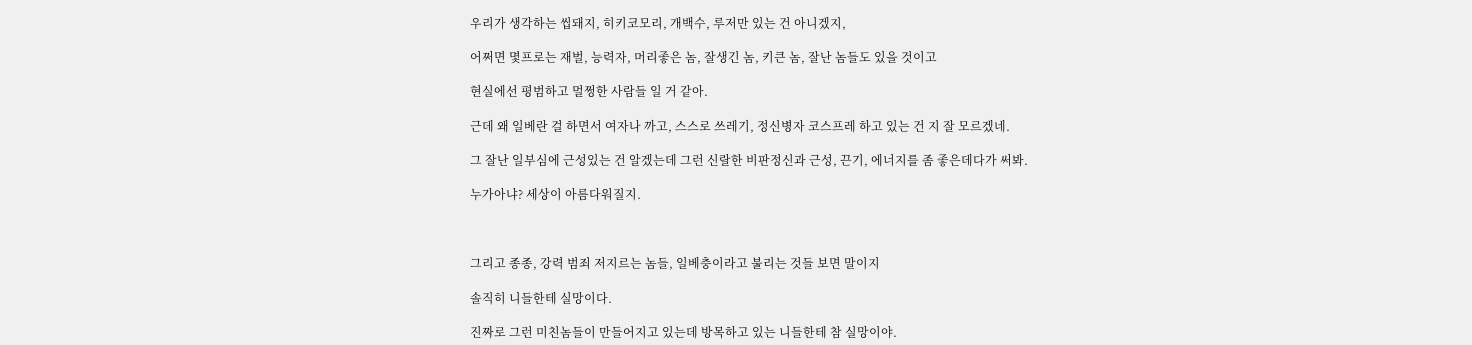우리가 생각하는 씹돼지, 히키코모리, 개백수, 루저만 있는 건 아니겠지,

어쩌면 몇프로는 재벌, 능력자, 머리좋은 놈, 잘생긴 놈, 키큰 놈, 잘난 놈들도 있을 것이고

현실에선 평범하고 멀쩡한 사람들 일 거 같아.

근데 왜 일베란 걸 하면서 여자나 까고, 스스로 쓰레기, 정신병자 코스프레 하고 있는 건 지 잘 모르겠네.

그 잘난 일부심에 근성있는 건 알겠는데 그런 신랄한 비판정신과 근성, 끈기, 에너지를 좀 좋은데다가 써봐.

누가아냐? 세상이 아름다워질지.



그리고 종종, 강력 범죄 저지르는 놈들, 일베충이라고 불리는 것들 보면 말이지

솔직히 니들한테 실망이다.

진짜로 그런 미친놈들이 만들어지고 있는데 방목하고 있는 니들한테 참 실망이야.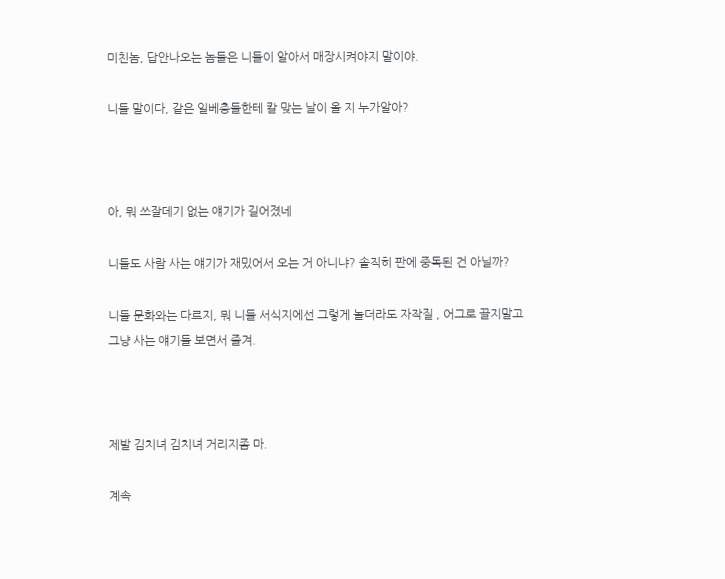미친놈, 답안나오는 놈들은 니들이 알아서 매장시켜야지 말이야.

니들 말이다, 같은 일베충들한테 칼 맞는 날이 올 지 누가알아?



아, 뭐 쓰잘데기 없는 얘기가 길어졌네

니들도 사람 사는 얘기가 재밌어서 오는 거 아니냐? 솔직히 판에 중독된 건 아닐까?

니들 문화와는 다르지, 뭐 니들 서식지에선 그렇게 놀더라도 자작질 , 어그로 끌지말고 그냥 사는 얘기들 보면서 즐겨.



제발 김치녀 김치녀 거리지좀 마.

계속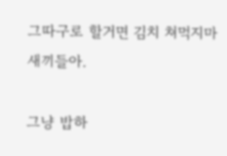그따구로 할거면 김치 쳐먹지마 새끼들아.

그냥 밥하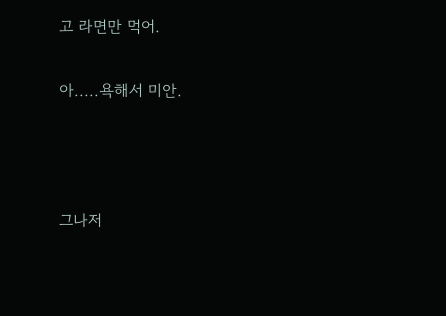고 라면만 먹어.

아.....욕해서 미안.



그나저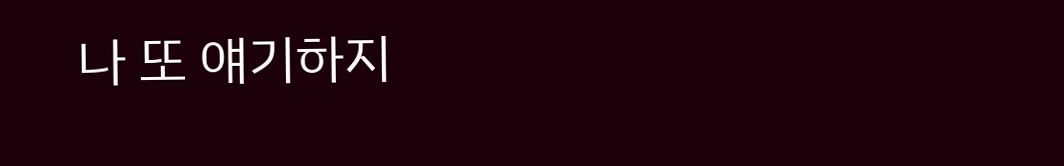나 또 얘기하지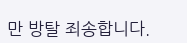만 방탈 죄송합니다.